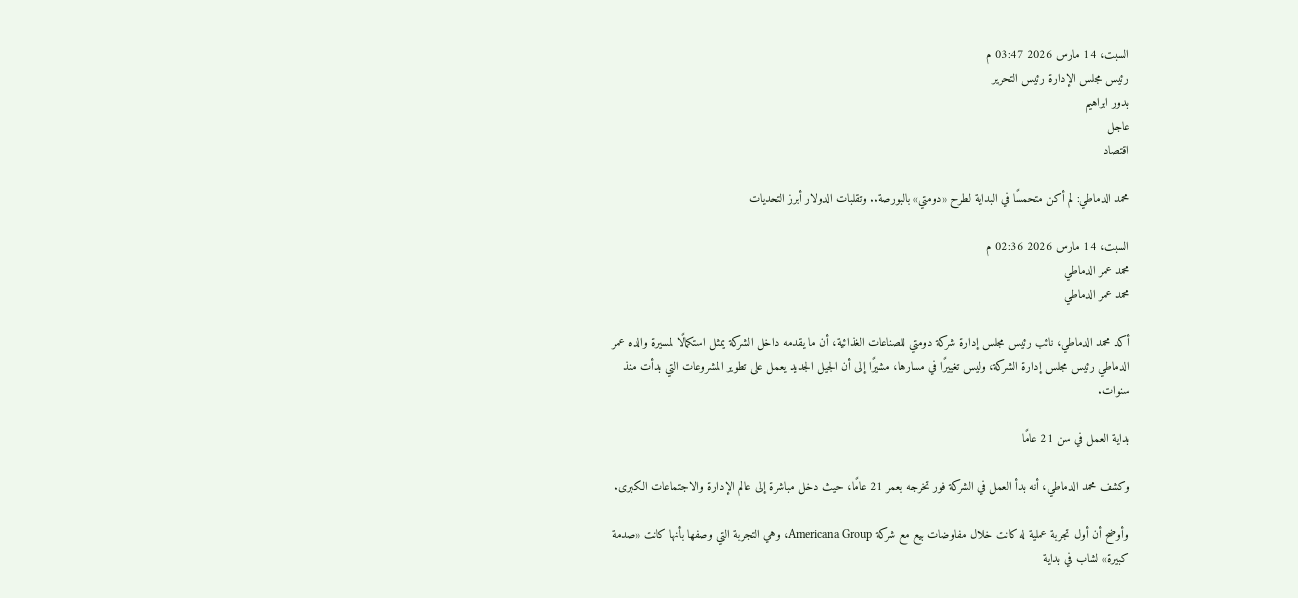السبت، 14 مارس 2026 03:47 م
رئيس مجلس الإدارة رئيس التحرير
بدور ابراهيم
عاجل
اقتصاد

محمد الدماطي: لم أكن متحمسًا في البداية لطرح «دومتي» بالبورصة.. وتقلبات الدولار أبرز التحديات

السبت، 14 مارس 2026 02:36 م
محمد عمر الدماطي
محمد عمر الدماطي

أكد محمد الدماطي، نائب رئيس مجلس إدارة شركة دومتي للصناعات الغذائية، أن ما يقدمه داخل الشركة يمثل استكمالًا لمسيرة والده عمر الدماطي رئيس مجلس إدارة الشركة، وليس تغييرًا في مسارها، مشيرًا إلى أن الجيل الجديد يعمل على تطوير المشروعات التي بدأت منذ سنوات.

بداية العمل في سن 21 عامًا

وكشف محمد الدماطي، أنه بدأ العمل في الشركة فور تخرجه بعمر 21 عامًا، حيث دخل مباشرة إلى عالم الإدارة والاجتماعات الكبرى.

وأوضح أن أول تجربة عملية له كانت خلال مفاوضات بيع مع شركة Americana Group، وهي التجربة التي وصفها بأنها كانت «صدمة كبيرة» لشاب في بداية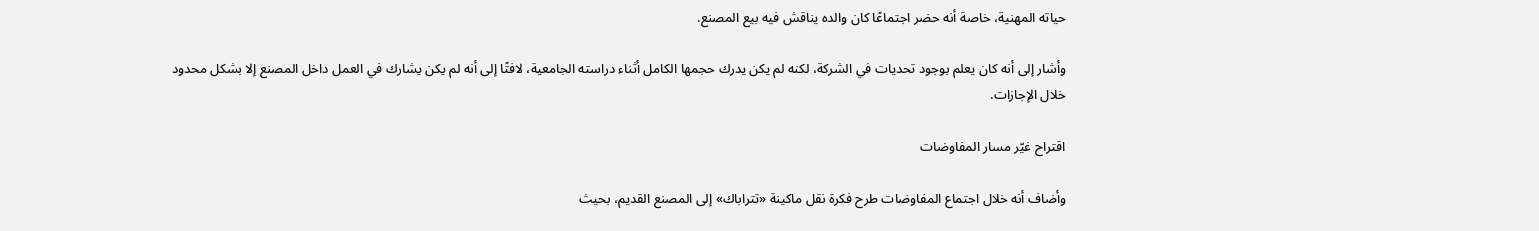حياته المهنية، خاصة أنه حضر اجتماعًا كان والده يناقش فيه بيع المصنع.

وأشار إلى أنه كان يعلم بوجود تحديات في الشركة، لكنه لم يكن يدرك حجمها الكامل أثناء دراسته الجامعية، لافتًا إلى أنه لم يكن يشارك في العمل داخل المصنع إلا بشكل محدود خلال الإجازات.

اقتراح غيّر مسار المفاوضات

وأضاف أنه خلال اجتماع المفاوضات طرح فكرة نقل ماكينة «تتراباك» إلى المصنع القديم، بحيث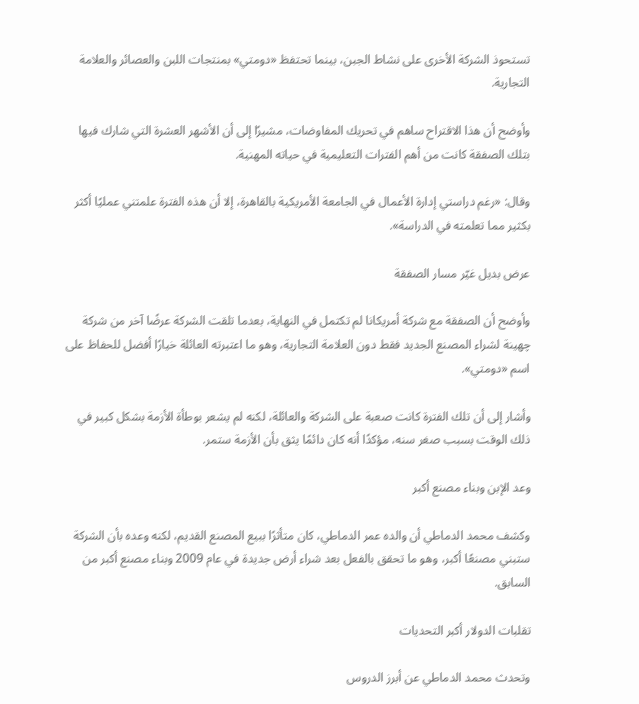تستحوذ الشركة الأخرى على نشاط الجبن، بينما تحتفظ «دومتي» بمنتجات اللبن والعصائر والعلامة التجارية.

وأوضح أن هذا الاقتراح ساهم في تحريك المفاوضات، مشيرًا إلى أن الأشهر العشرة التي شارك فيها بتلك الصفقة كانت من أهم الفترات التعليمية في حياته المهنية.

وقال: «رغم دراستي إدارة الأعمال في الجامعة الأمريكية بالقاهرة، إلا أن هذه الفترة علمتني عمليًا أكثر بكثير مما تعلمته في الدراسة».

عرض بديل غيّر مسار الصفقة

وأوضح أن الصفقة مع شركة أمريكانا لم تكتمل في النهاية، بعدما تلقت الشركة عرضًا آخر من شركة چهينة لشراء المصنع الجديد فقط دون العلامة التجارية، وهو ما اعتبرته العائلة خيارًا أفضل للحفاظ على اسم «دومتي».

وأشار إلى أن تلك الفترة كانت صعبة على الشركة والعائلة، لكنه لم يشعر بوطأة الأزمة بشكل كبير في ذلك الوقت بسبب صغر سنه، مؤكدًا أنه كان دائمًا يثق بأن الأزمة ستمر.

وعد الإبن وبناء مصنع أكبر

وكشف محمد الدماطي أن والده عمر الدماطي، كان متأثرًا ببيع المصنع القديم، لكنه وعده بأن الشركة ستبني مصنعًا أكبر، وهو ما تحقق بالفعل بعد شراء أرض جديدة في عام 2009 وبناء مصنع أكبر من السابق.

تقلبات الدولار أكبر التحديات

وتحدث محمد الدماطي عن أبرز الدروس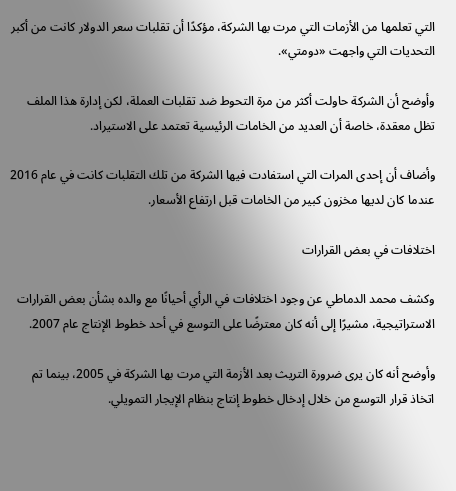التي تعلمها من الأزمات التي مرت بها الشركة، مؤكدًا أن تقلبات سعر الدولار كانت من أكبر التحديات التي واجهت «دومتي».

وأوضح أن الشركة حاولت أكثر من مرة التحوط ضد تقلبات العملة، لكن إدارة هذا الملف تظل معقدة، خاصة أن العديد من الخامات الرئيسية تعتمد على الاستيراد.

وأضاف أن إحدى المرات التي استفادت فيها الشركة من تلك التقلبات كانت في عام 2016 عندما كان لديها مخزون كبير من الخامات قبل ارتفاع الأسعار.

اختلافات في بعض القرارات

وكشف محمد الدماطي عن وجود اختلافات في الرأي أحيانًا مع والده بشأن بعض القرارات الاستراتيجية، مشيرًا إلى أنه كان معترضًا على التوسع في أحد خطوط الإنتاج عام 2007.

وأوضح أنه كان يرى ضرورة التريث بعد الأزمة التي مرت بها الشركة في 2005، بينما تم اتخاذ قرار التوسع من خلال إدخال خطوط إنتاج بنظام الإيجار التمويلي.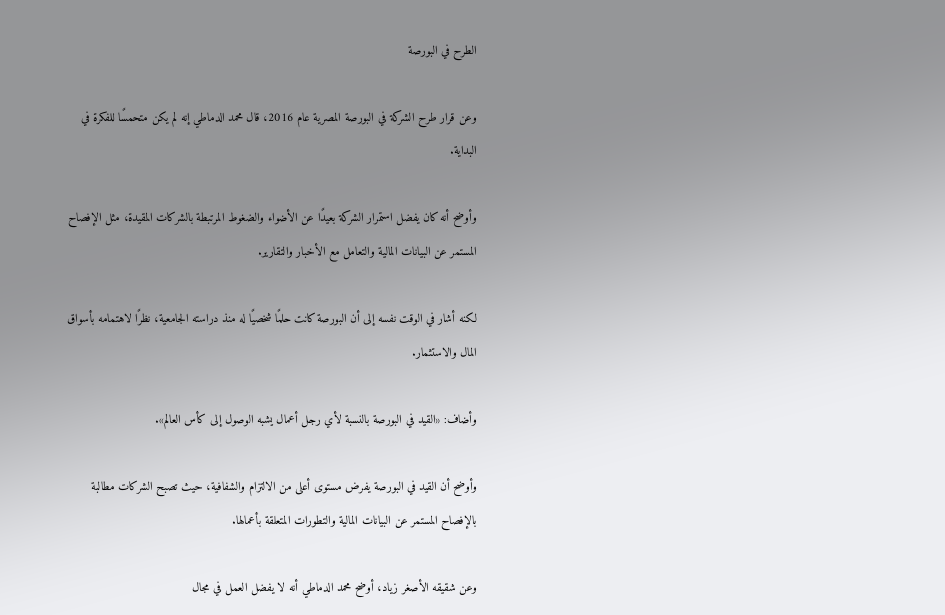الطرح في البورصة

وعن قرار طرح الشركة في البورصة المصرية عام 2016، قال محمد الدماطي إنه لم يكن متحمسًا للفكرة في البداية.

وأوضح أنه كان يفضل استمرار الشركة بعيدًا عن الأضواء والضغوط المرتبطة بالشركات المقيدة، مثل الإفصاح المستمر عن البيانات المالية والتعامل مع الأخبار والتقارير.

لكنه أشار في الوقت نفسه إلى أن البورصة كانت حلمًا شخصيًا له منذ دراسته الجامعية، نظرًا لاهتمامه بأسواق المال والاستثمار.

وأضاف: «القيد في البورصة بالنسبة لأي رجل أعمال يشبه الوصول إلى كأس العالم».

وأوضح أن القيد في البورصة يفرض مستوى أعلى من الالتزام والشفافية، حيث تصبح الشركات مطالبة بالإفصاح المستمر عن البيانات المالية والتطورات المتعلقة بأعمالها.

وعن شقيقه الأصغر زياد، أوضح محمد الدماطي أنه لا يفضل العمل في مجال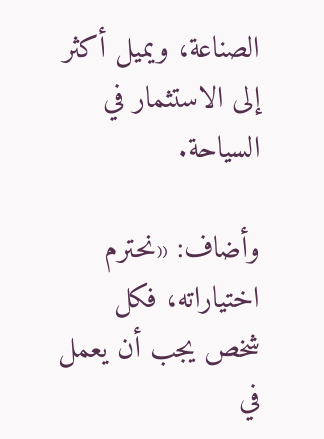الصناعة، ويميل أكثر إلى الاستثمار في السياحة.

وأضاف: «نحترم اختياراته، فكل شخص يجب أن يعمل في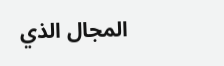المجال الذي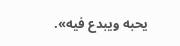يحبه ويبدع فيه».